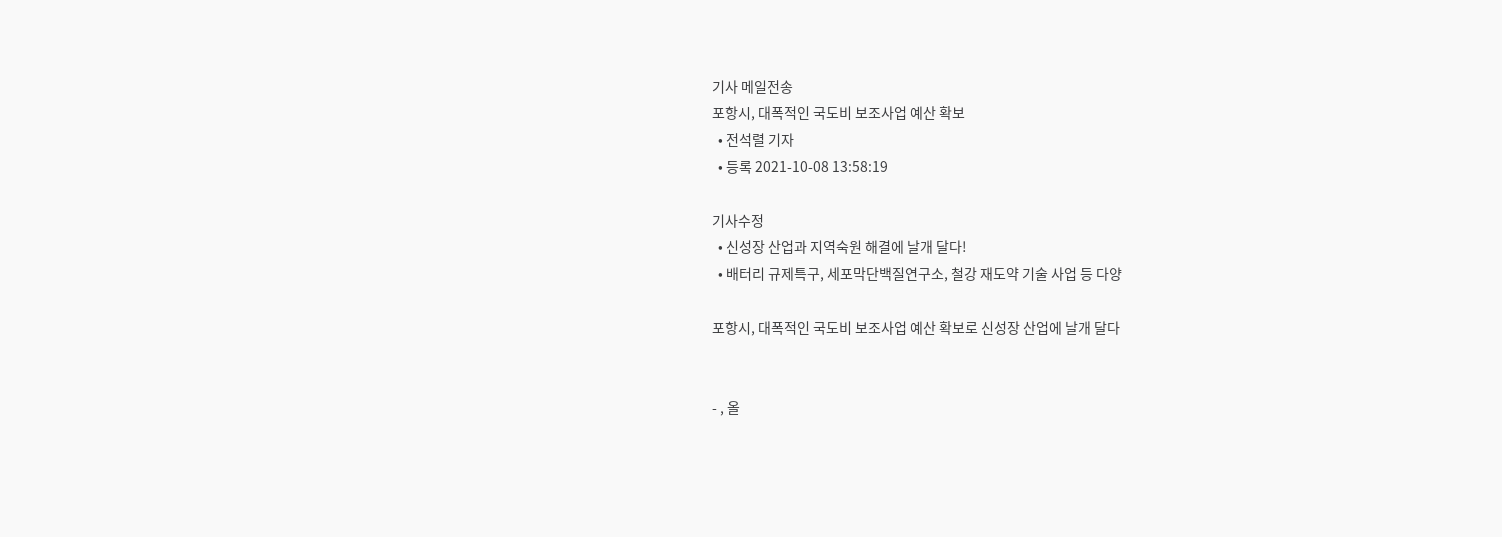기사 메일전송
포항시, 대폭적인 국도비 보조사업 예산 확보
  • 전석렬 기자
  • 등록 2021-10-08 13:58:19

기사수정
  • 신성장 산업과 지역숙원 해결에 날개 달다!
  • 배터리 규제특구, 세포막단백질연구소, 철강 재도약 기술 사업 등 다양

포항시, 대폭적인 국도비 보조사업 예산 확보로 신성장 산업에 날개 달다


- , 올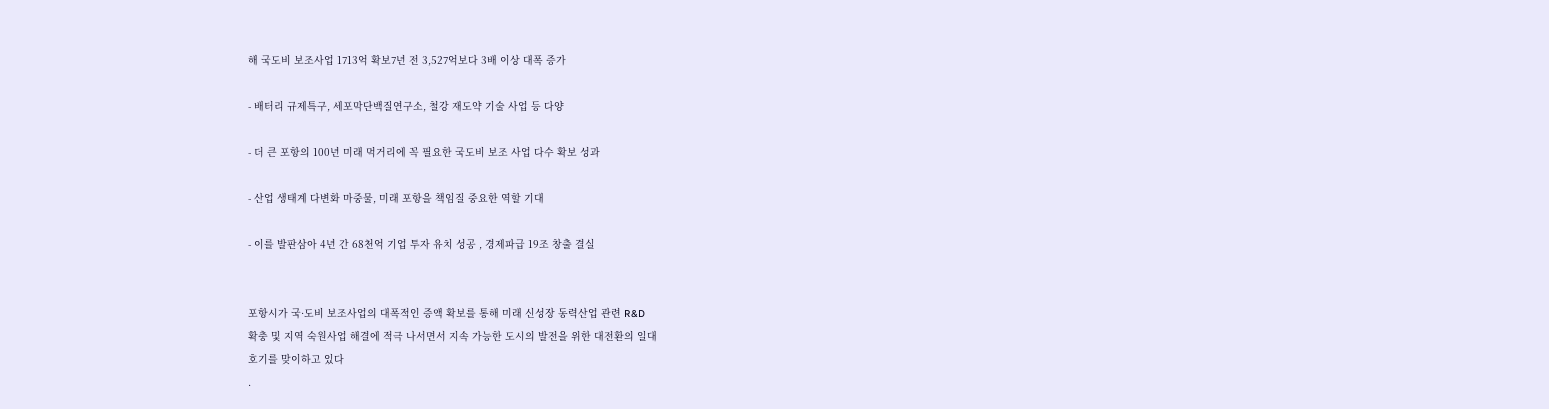해 국도비 보조사업 1713억 확보7년 전 3,527억보다 3배 이상 대폭 증가

- 배터리 규제특구, 세포막단백질연구소, 철강 재도약 기술 사업 등 다양

- 더 큰 포항의 100년 미래 먹거리에 꼭 필요한 국도비 보조 사업 다수 확보 성과

- 산업 생태계 다변화 마중물, 미래 포항을 책임질 중요한 역할 기대

- 이를 발판삼아 4년 간 68천억 기업 투자 유치 성공 , 경제파급 19조 창출 결실


포항시가 국·도비 보조사업의 대폭적인 증액 확보를 통해 미래 신성장 동력산업 관련 R&D
확충 및 지역 숙원사업 해결에 적극 나서면서 지속 가능한 도시의 발전을 위한 대전환의 일대
호기를 맞이하고 있다
.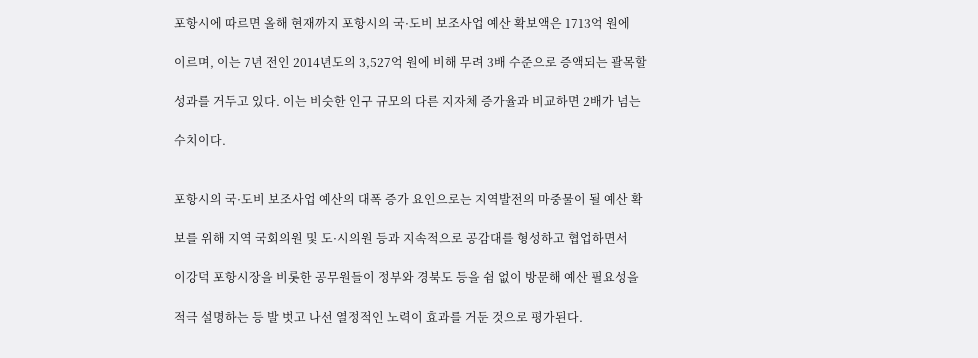포항시에 따르면 올해 현재까지 포항시의 국·도비 보조사업 예산 확보액은 1713억 원에

이르며, 이는 7년 전인 2014년도의 3,527억 원에 비해 무려 3배 수준으로 증액되는 괄목할

성과를 거두고 있다. 이는 비슷한 인구 규모의 다른 지자체 증가율과 비교하면 2배가 넘는

수치이다.


포항시의 국·도비 보조사업 예산의 대폭 증가 요인으로는 지역발전의 마중물이 될 예산 확

보를 위해 지역 국회의원 및 도·시의원 등과 지속적으로 공감대를 형성하고 협업하면서

이강덕 포항시장을 비롯한 공무원들이 정부와 경북도 등을 쉼 없이 방문해 예산 필요성을

적극 설명하는 등 발 벗고 나선 열정적인 노력이 효과를 거둔 것으로 평가된다.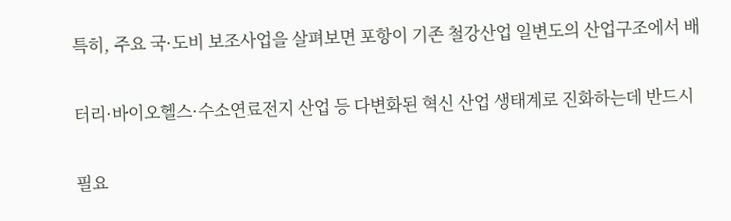특히, 주요 국·도비 보조사업을 살펴보면 포항이 기존 철강산업 일변도의 산업구조에서 배

터리·바이오헬스·수소연료전지 산업 등 다변화된 혁신 산업 생태계로 진화하는데 반드시

필요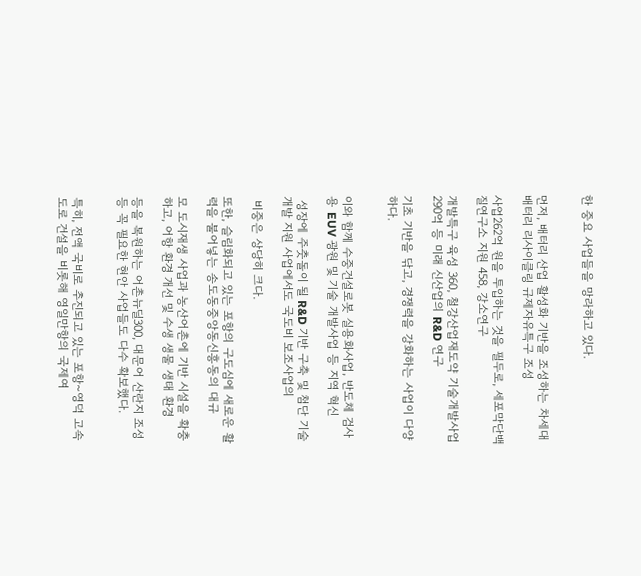한 중요 사업들을 망라하고 있다.


먼저, 배터리 산업 활성화 기반을 조성하는 차세대 배터리 리사이클링 규제자유특구 조성

사업262억 원을 투입하는 것을 필두로, 세포막단백질연구소 지원 458, 강소연구

개발특구 육성 360, 철강산업재도약 기술개발사업 290억 등 미래 신산업의 R&D 연구

기초 기반을 닦고, 경쟁력을 강화하는 사업이 다양하다.


이와 함께 수중건설로봇 실용화사업, 반도체 검사용 EUV 광원 및 기술 개발사업 등 지역 혁신

 성장에 주춧돌이 될 R&D 기반 구축 및 첨단 기술 개발 지원 사업에서도 국도비 보조사업의

 비중은 상당히 크다.

또한, 슬림화되고 있는 포항의 구도심에 새로운 활력을 불어넣는 송도동중앙동신흥동의 대규

모 도시재생 사업과 농산어촌에 기반 시설을 확충하고, 어항 환경 개선 및 수생 생물 생태 환경

등을 복원하는 어촌뉴딜300, 대문어 산란지 조성 등 꼭 필요한 현안 사업들도 다수 확보했다.


특히, 전액 국비로 추진되고 있는 포항~영덕 고속도로 건설을 비롯해 영일만항의 국제여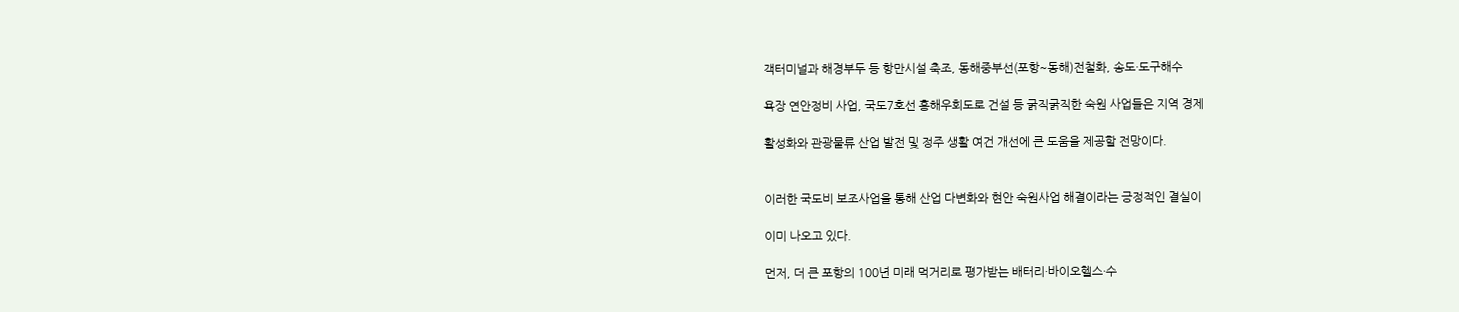객터미널과 해경부두 등 항만시설 축조, 동해중부선(포항~동해)전철화, 송도·도구해수

욕장 연안정비 사업, 국도7호선 흥해우회도로 건설 등 굵직굵직한 숙원 사업들은 지역 경제

활성화와 관광물류 산업 발전 및 정주 생활 여건 개선에 큰 도움을 제공할 전망이다.


이러한 국도비 보조사업을 통해 산업 다변화와 현안 숙원사업 해결이라는 긍정적인 결실이

이미 나오고 있다.

먼저, 더 큰 포항의 100년 미래 먹거리로 평가받는 배터리·바이오헬스·수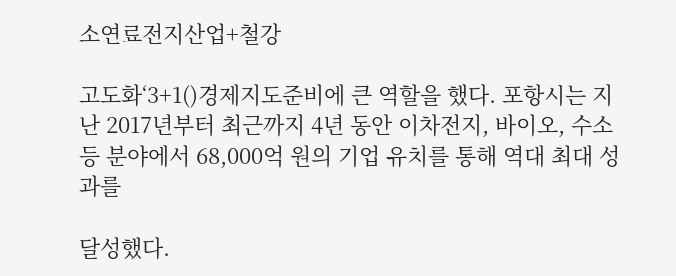소연료전지산업+철강

고도화‘3+1()경제지도준비에 큰 역할을 했다. 포항시는 지난 2017년부터 최근까지 4년 동안 이차전지, 바이오, 수소 등 분야에서 68,000억 원의 기업 유치를 통해 역대 최대 성과를

달성했다.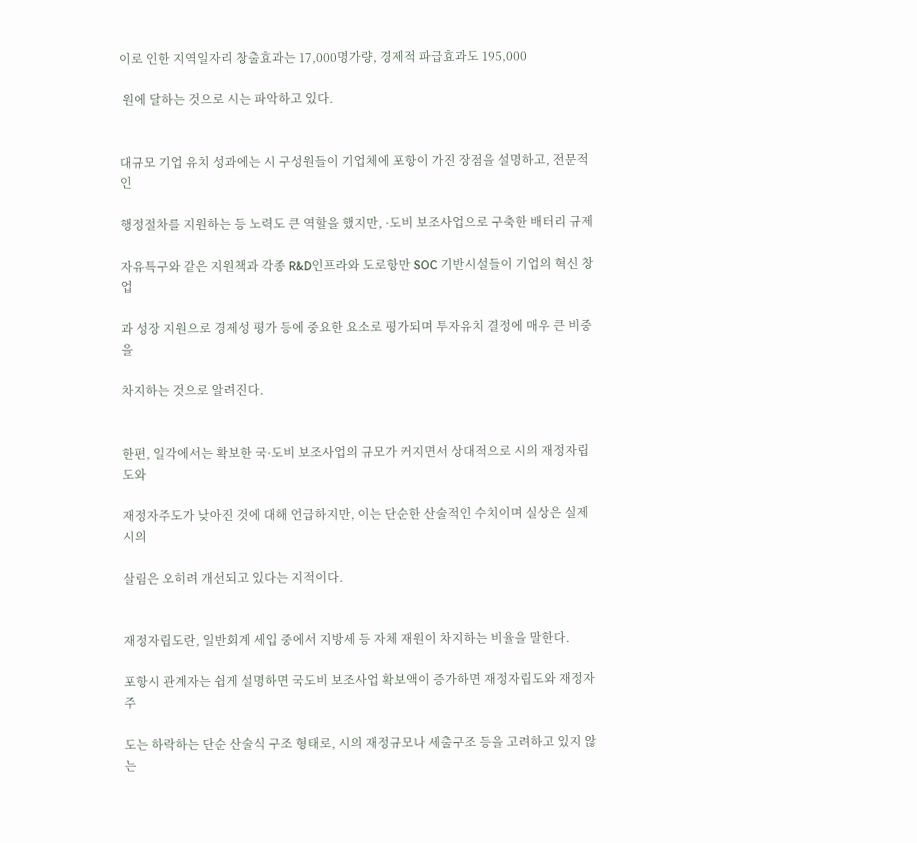이로 인한 지역일자리 창출효과는 17,000명가량, 경제적 파급효과도 195,000

 원에 달하는 것으로 시는 파악하고 있다.


대규모 기업 유치 성과에는 시 구성원들이 기업체에 포항이 가진 장점을 설명하고, 전문적인

행정절차를 지원하는 등 노력도 큰 역할을 했지만, ·도비 보조사업으로 구축한 배터리 규제

자유특구와 같은 지원책과 각종 R&D인프라와 도로항만 SOC 기반시설들이 기업의 혁신 창업

과 성장 지원으로 경제성 평가 등에 중요한 요소로 평가되며 투자유치 결정에 매우 큰 비중을

차지하는 것으로 알려진다.


한편, 일각에서는 확보한 국·도비 보조사업의 규모가 커지면서 상대적으로 시의 재정자립도와

재정자주도가 낮아진 것에 대해 언급하지만, 이는 단순한 산술적인 수치이며 실상은 실제 시의

살림은 오히려 개선되고 있다는 지적이다.


재정자립도란, 일반회계 세입 중에서 지방세 등 자체 재원이 차지하는 비율을 말한다.

포항시 관계자는 쉽게 설명하면 국도비 보조사업 확보액이 증가하면 재정자립도와 재정자주

도는 하락하는 단순 산술식 구조 형태로, 시의 재정규모나 세출구조 등을 고려하고 있지 않는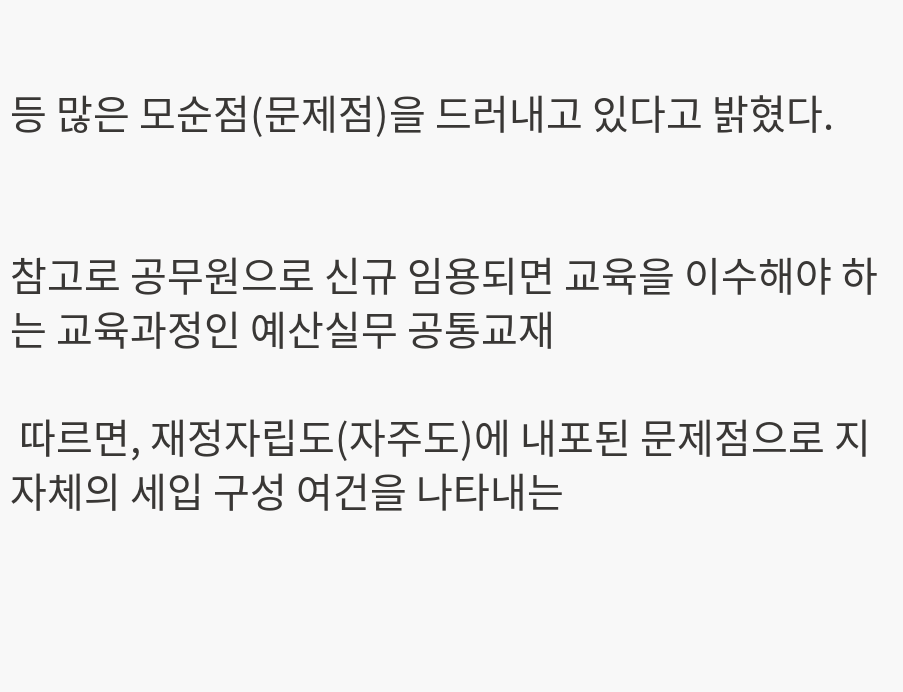등 많은 모순점(문제점)을 드러내고 있다고 밝혔다.


참고로 공무원으로 신규 임용되면 교육을 이수해야 하는 교육과정인 예산실무 공통교재

 따르면, 재정자립도(자주도)에 내포된 문제점으로 지자체의 세입 구성 여건을 나타내는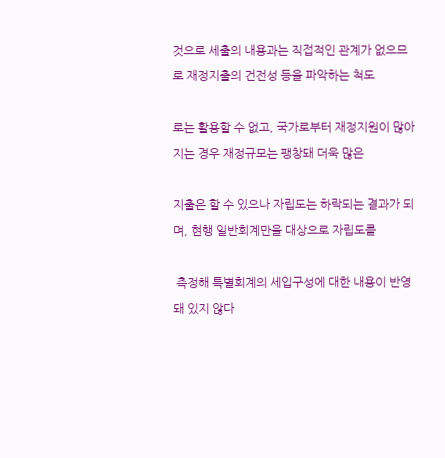것으로 세출의 내용과는 직접적인 관계가 없으므로 재정지출의 건전성 등을 파악하는 척도

로는 활용할 수 없고, 국가로부터 재정지원이 많아지는 경우 재정규모는 팽창돼 더욱 많은

지출은 할 수 있으나 자립도는 하락되는 결과가 되며, 현행 일반회계만을 대상으로 자립도를

 측정해 특별회계의 세입구성에 대한 내용이 반영돼 있지 않다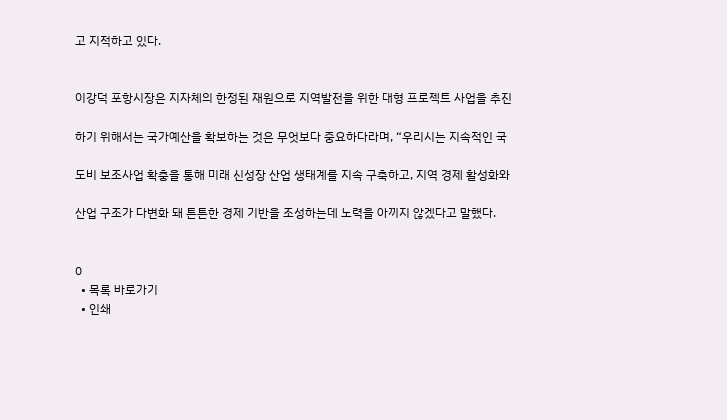고 지적하고 있다.


이강덕 포항시장은 지자체의 한정된 재원으로 지역발전을 위한 대형 프로젝트 사업을 추진

하기 위해서는 국가예산을 확보하는 것은 무엇보다 중요하다라며, “우리시는 지속적인 국

도비 보조사업 확충을 통해 미래 신성장 산업 생태계를 지속 구축하고, 지역 경제 활성화와

산업 구조가 다변화 돼 튼튼한 경제 기반을 조성하는데 노력을 아끼지 않겠다고 말했다.


0
  • 목록 바로가기
  • 인쇄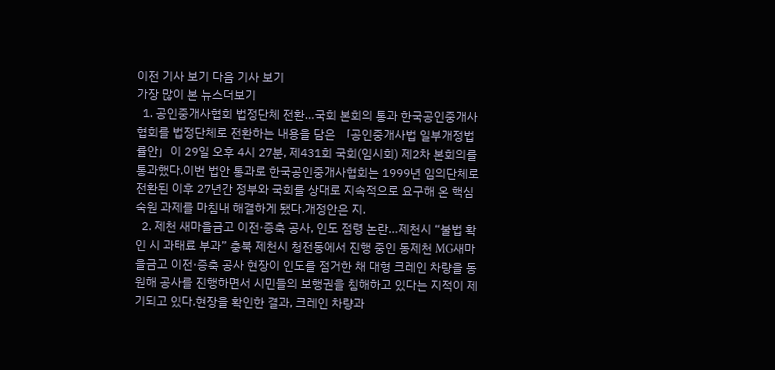이전 기사 보기 다음 기사 보기
가장 많이 본 뉴스더보기
  1. 공인중개사협회 법정단체 전환…국회 본회의 통과 한국공인중개사협회를 법정단체로 전환하는 내용을 담은 「공인중개사법 일부개정법률안」이 29일 오후 4시 27분, 제431회 국회(임시회) 제2차 본회의를 통과했다.이번 법안 통과로 한국공인중개사협회는 1999년 임의단체로 전환된 이후 27년간 정부와 국회를 상대로 지속적으로 요구해 온 핵심 숙원 과제를 마침내 해결하게 됐다.개정안은 지.
  2. 제천 새마을금고 이전·증축 공사, 인도 점령 논란…제천시 “불법 확인 시 과태료 부과” 충북 제천시 청전동에서 진행 중인 동제천 MG새마을금고 이전·증축 공사 현장이 인도를 점거한 채 대형 크레인 차량을 동원해 공사를 진행하면서 시민들의 보행권을 침해하고 있다는 지적이 제기되고 있다.현장을 확인한 결과, 크레인 차량과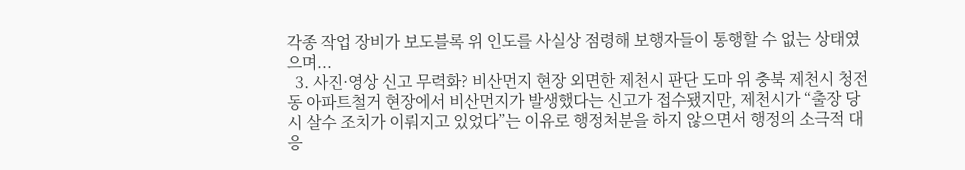각종 작업 장비가 보도블록 위 인도를 사실상 점령해 보행자들이 통행할 수 없는 상태였으며...
  3. 사진·영상 신고 무력화? 비산먼지 현장 외면한 제천시 판단 도마 위 충북 제천시 청전동 아파트철거 현장에서 비산먼지가 발생했다는 신고가 접수됐지만, 제천시가 “출장 당시 살수 조치가 이뤄지고 있었다”는 이유로 행정처분을 하지 않으면서 행정의 소극적 대응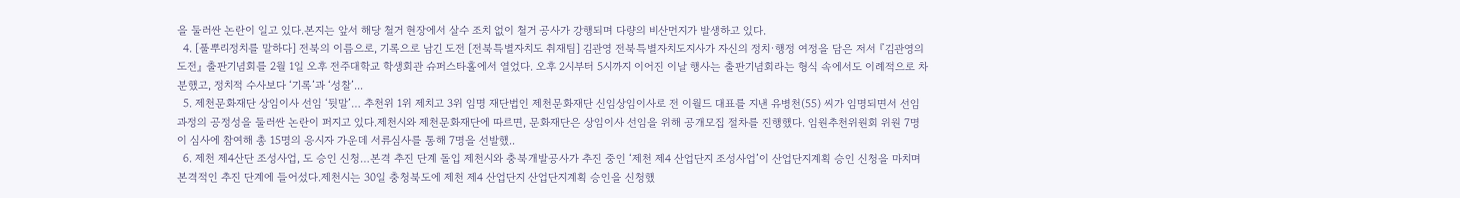을 둘러싼 논란이 일고 있다.본지는 앞서 해당 철거 현장에서 살수 조치 없이 철거 공사가 강행되며 다량의 비산먼지가 발생하고 있다.
  4. [풀뿌리정치를 말하다] 전북의 이름으로, 기록으로 남긴 도전 [전북특별자치도 취재팀] 김관영 전북특별자치도지사가 자신의 정치·행정 여정을 담은 저서 『김관영의 도전』 출판기념회를 2월 1일 오후 전주대학교 학생회관 슈퍼스타홀에서 열었다. 오후 2시부터 5시까지 이어진 이날 행사는 출판기념회라는 형식 속에서도 이례적으로 차분했고, 정치적 수사보다 ‘기록’과 ‘성찰’...
  5. 제천문화재단 상임이사 선임 ‘뒷말’… 추천위 1위 제치고 3위 임명 재단법인 제천문화재단 신임상임이사로 전 이월드 대표를 지낸 유병천(55) 씨가 임명되면서 선임 과정의 공정성을 둘러싼 논란이 퍼지고 있다.제천시와 제천문화재단에 따르면, 문화재단은 상임이사 선임을 위해 공개모집 절차를 진행했다. 임원추천위원회 위원 7명이 심사에 참여해 총 15명의 응시자 가운데 서류심사를 통해 7명을 선발했..
  6. 제천 제4산단 조성사업, 도 승인 신청…본격 추진 단계 돌입 제천시와 충북개발공사가 추진 중인 ‘제천 제4 산업단지 조성사업’이 산업단지계획 승인 신청을 마치며 본격적인 추진 단계에 들어섰다.제천시는 30일 충청북도에 제천 제4 산업단지 산업단지계획 승인을 신청했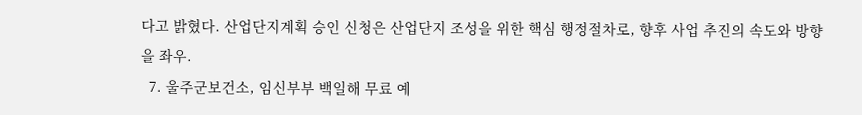다고 밝혔다. 산업단지계획 승인 신청은 산업단지 조성을 위한 핵심 행정절차로, 향후 사업 추진의 속도와 방향을 좌우.
  7. 울주군보건소, 임신부부 백일해 무료 예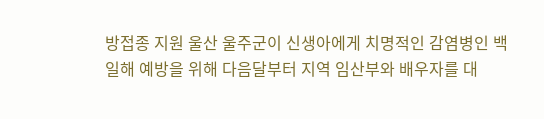방접종 지원 울산 울주군이 신생아에게 치명적인 감염병인 백일해 예방을 위해 다음달부터 지역 임산부와 배우자를 대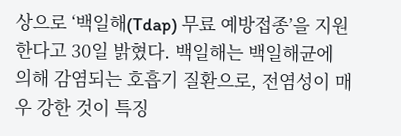상으로 ‘백일해(Tdap) 무료 예방접종’을 지원한다고 30일 밝혔다. 백일해는 백일해균에 의해 감염되는 호흡기 질환으로, 전염성이 매우 강한 것이 특징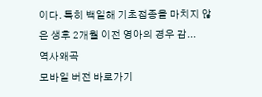이다. 특히 백일해 기초접종을 마치지 않은 생후 2개월 이전 영아의 경우 감...
역사왜곡
모바일 버전 바로가기